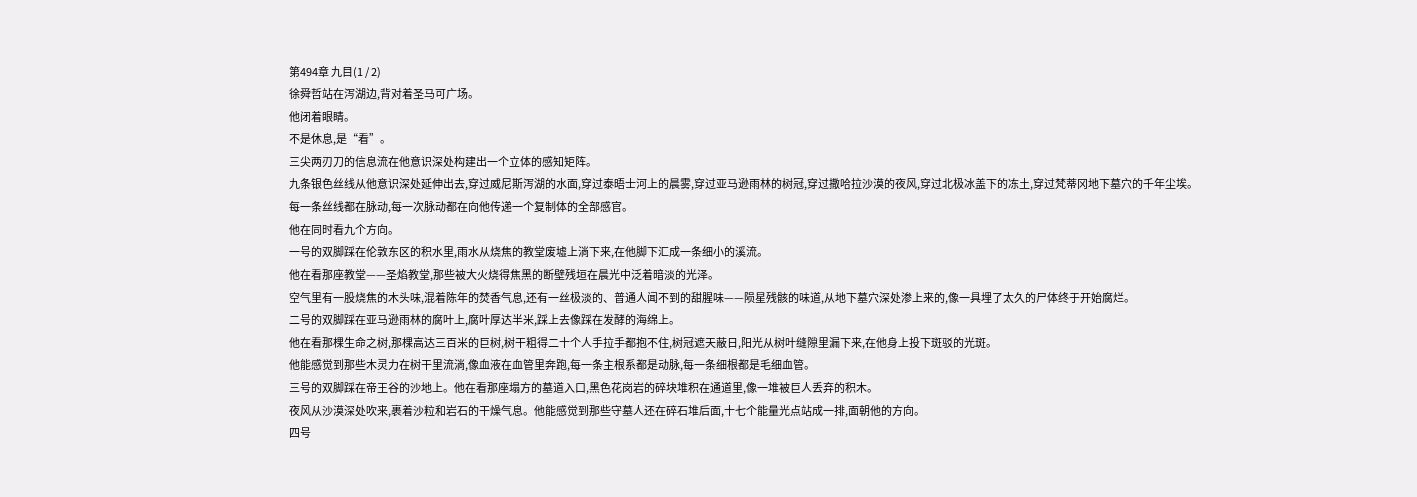第494章 九目(1 / 2)
徐舜哲站在泻湖边,背对着圣马可广场。
他闭着眼睛。
不是休息,是“看”。
三尖两刃刀的信息流在他意识深处构建出一个立体的感知矩阵。
九条银色丝线从他意识深处延伸出去,穿过威尼斯泻湖的水面,穿过泰晤士河上的晨雾,穿过亚马逊雨林的树冠,穿过撒哈拉沙漠的夜风,穿过北极冰盖下的冻土,穿过梵蒂冈地下墓穴的千年尘埃。
每一条丝线都在脉动,每一次脉动都在向他传递一个复制体的全部感官。
他在同时看九个方向。
一号的双脚踩在伦敦东区的积水里,雨水从烧焦的教堂废墟上淌下来,在他脚下汇成一条细小的溪流。
他在看那座教堂——圣焰教堂,那些被大火烧得焦黑的断壁残垣在晨光中泛着暗淡的光泽。
空气里有一股烧焦的木头味,混着陈年的焚香气息,还有一丝极淡的、普通人闻不到的甜腥味——陨星残骸的味道,从地下墓穴深处渗上来的,像一具埋了太久的尸体终于开始腐烂。
二号的双脚踩在亚马逊雨林的腐叶上,腐叶厚达半米,踩上去像踩在发酵的海绵上。
他在看那棵生命之树,那棵高达三百米的巨树,树干粗得二十个人手拉手都抱不住,树冠遮天蔽日,阳光从树叶缝隙里漏下来,在他身上投下斑驳的光斑。
他能感觉到那些木灵力在树干里流淌,像血液在血管里奔跑,每一条主根系都是动脉,每一条细根都是毛细血管。
三号的双脚踩在帝王谷的沙地上。他在看那座塌方的墓道入口,黑色花岗岩的碎块堆积在通道里,像一堆被巨人丢弃的积木。
夜风从沙漠深处吹来,裹着沙粒和岩石的干燥气息。他能感觉到那些守墓人还在碎石堆后面,十七个能量光点站成一排,面朝他的方向。
四号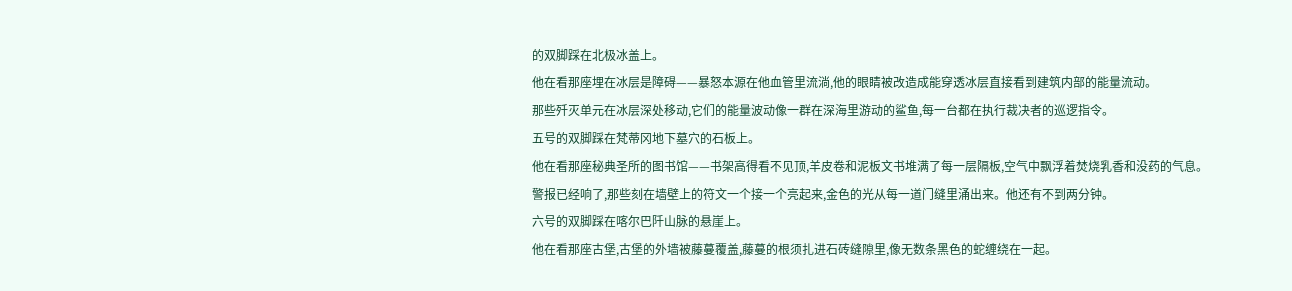的双脚踩在北极冰盖上。
他在看那座埋在冰层是障碍——暴怒本源在他血管里流淌,他的眼睛被改造成能穿透冰层直接看到建筑内部的能量流动。
那些歼灭单元在冰层深处移动,它们的能量波动像一群在深海里游动的鲨鱼,每一台都在执行裁决者的巡逻指令。
五号的双脚踩在梵蒂冈地下墓穴的石板上。
他在看那座秘典圣所的图书馆——书架高得看不见顶,羊皮卷和泥板文书堆满了每一层隔板,空气中飘浮着焚烧乳香和没药的气息。
警报已经响了,那些刻在墙壁上的符文一个接一个亮起来,金色的光从每一道门缝里涌出来。他还有不到两分钟。
六号的双脚踩在喀尔巴阡山脉的悬崖上。
他在看那座古堡,古堡的外墙被藤蔓覆盖,藤蔓的根须扎进石砖缝隙里,像无数条黑色的蛇缠绕在一起。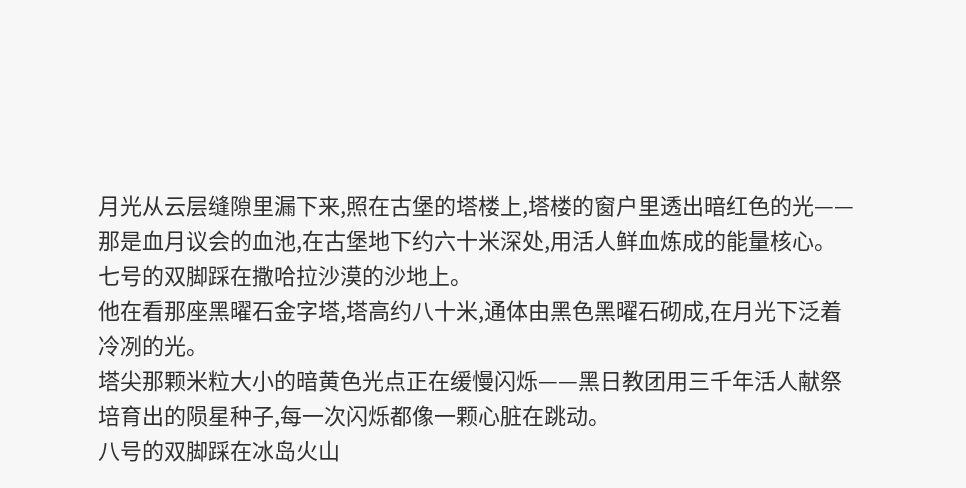月光从云层缝隙里漏下来,照在古堡的塔楼上,塔楼的窗户里透出暗红色的光——那是血月议会的血池,在古堡地下约六十米深处,用活人鲜血炼成的能量核心。
七号的双脚踩在撒哈拉沙漠的沙地上。
他在看那座黑曜石金字塔,塔高约八十米,通体由黑色黑曜石砌成,在月光下泛着冷冽的光。
塔尖那颗米粒大小的暗黄色光点正在缓慢闪烁——黑日教团用三千年活人献祭培育出的陨星种子,每一次闪烁都像一颗心脏在跳动。
八号的双脚踩在冰岛火山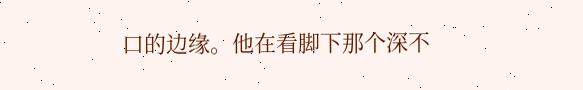口的边缘。他在看脚下那个深不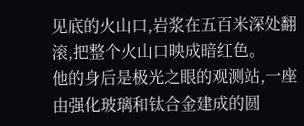见底的火山口,岩浆在五百米深处翻滚,把整个火山口映成暗红色。
他的身后是极光之眼的观测站,一座由强化玻璃和钛合金建成的圆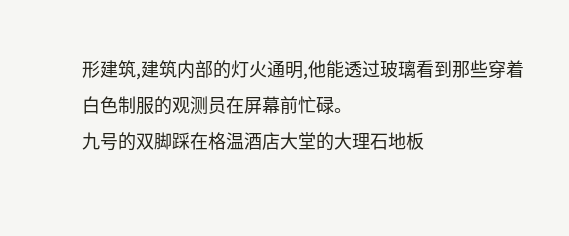形建筑,建筑内部的灯火通明,他能透过玻璃看到那些穿着白色制服的观测员在屏幕前忙碌。
九号的双脚踩在格温酒店大堂的大理石地板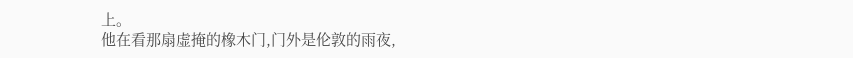上。
他在看那扇虚掩的橡木门,门外是伦敦的雨夜,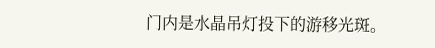门内是水晶吊灯投下的游移光斑。